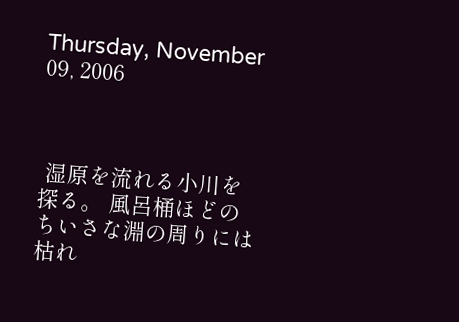Thursday, November 09, 2006



 湿原を流れる小川を探る。 風呂桶ほどのちいさな淵の周りには枯れ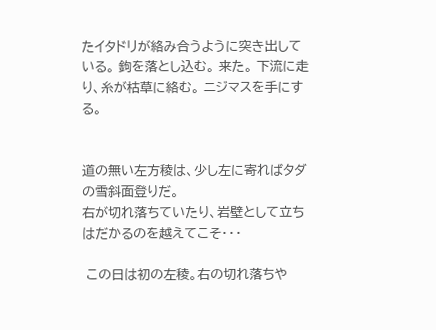たイタドリが絡み合うように突き出している。 鉤を落とし込む。 来た。 下流に走り、糸が枯草に絡む。 ニジマスを手にする。


道の無い左方稜は、少し左に寄ればタダの雪斜面登りだ。
右が切れ落ちていたり、岩壁として立ちはだかるのを越えてこそ・・・

 この日は初の左稜。右の切れ落ちや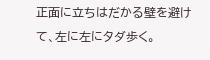正面に立ちはだかる壁を避けて、左に左にタダ歩く。